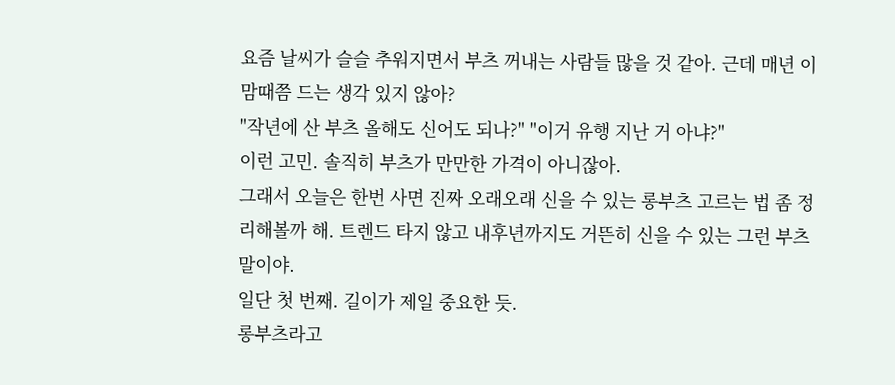요즘 날씨가 슬슬 추워지면서 부츠 꺼내는 사람들 많을 것 같아. 근데 매년 이맘때쯤 드는 생각 있지 않아?
"작년에 산 부츠 올해도 신어도 되나?" "이거 유행 지난 거 아냐?"
이런 고민. 솔직히 부츠가 만만한 가격이 아니잖아.
그래서 오늘은 한번 사면 진짜 오래오래 신을 수 있는 롱부츠 고르는 법 좀 정리해볼까 해. 트렌드 타지 않고 내후년까지도 거뜬히 신을 수 있는 그런 부츠 말이야.
일단 첫 번째. 길이가 제일 중요한 듯.
롱부츠라고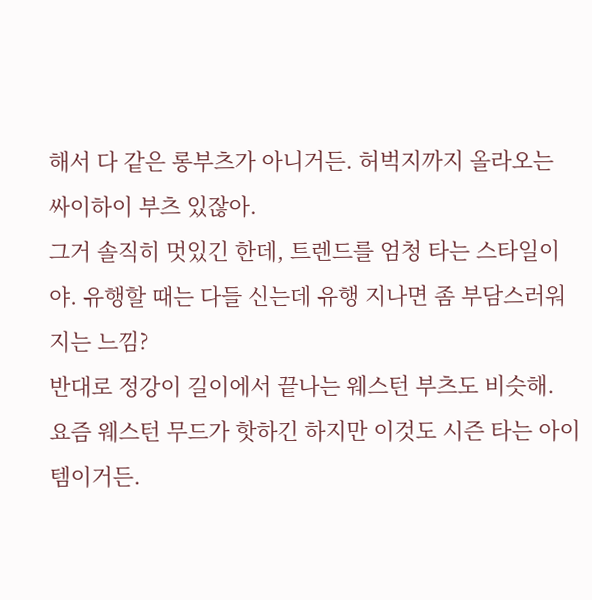해서 다 같은 롱부츠가 아니거든. 허벅지까지 올라오는 싸이하이 부츠 있잖아.
그거 솔직히 멋있긴 한데, 트렌드를 엄청 타는 스타일이야. 유행할 때는 다들 신는데 유행 지나면 좀 부담스러워지는 느낌?
반대로 정강이 길이에서 끝나는 웨스턴 부츠도 비슷해. 요즘 웨스턴 무드가 핫하긴 하지만 이것도 시즌 타는 아이템이거든.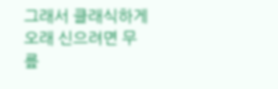그래서 클래식하게 오래 신으려면 무릎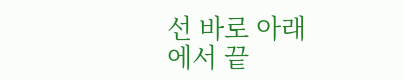선 바로 아래에서 끝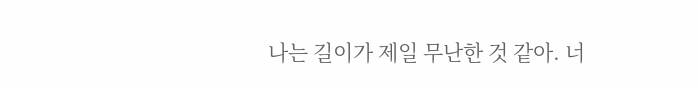나는 길이가 제일 무난한 것 같아. 너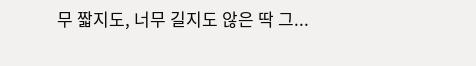무 짧지도, 너무 길지도 않은 딱 그...